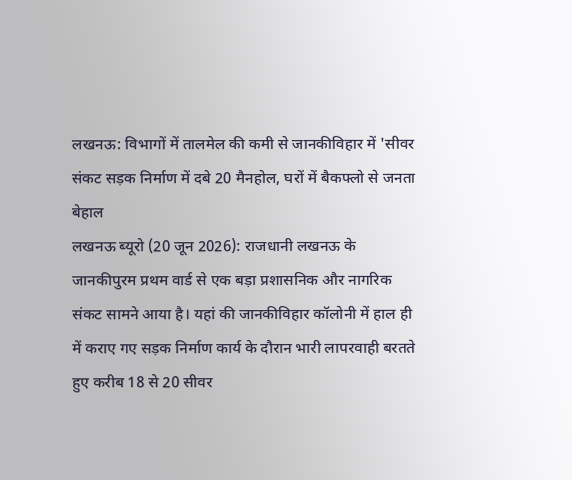लखनऊ: विभागों में तालमेल की कमी से जानकीविहार में 'सीवर संकट सड़क निर्माण में दबे 20 मैनहोल, घरों में बैकफ्लो से जनता बेहाल
लखनऊ ब्यूरो (20 जून 2026): राजधानी लखनऊ के जानकीपुरम प्रथम वार्ड से एक बड़ा प्रशासनिक और नागरिक संकट सामने आया है। यहां की जानकीविहार कॉलोनी में हाल ही में कराए गए सड़क निर्माण कार्य के दौरान भारी लापरवाही बरतते हुए करीब 18 से 20 सीवर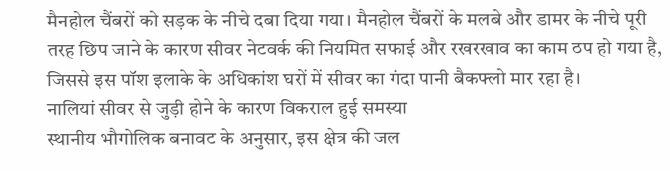मैनहोल चैंबरों को सड़क के नीचे दबा दिया गया। मैनहोल चैंबरों के मलबे और डामर के नीचे पूरी तरह छिप जाने के कारण सीवर नेटवर्क की नियमित सफाई और रखरखाव का काम ठप हो गया है, जिससे इस पॉश इलाके के अधिकांश घरों में सीवर का गंदा पानी बैकफ्लो मार रहा है।
नालियां सीवर से जुड़ी होने के कारण विकराल हुई समस्या
स्थानीय भौगोलिक बनावट के अनुसार, इस क्षेत्र की जल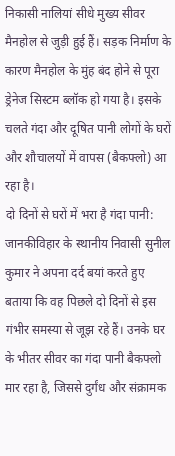निकासी नालियां सीधे मुख्य सीवर मैनहोल से जुड़ी हुई हैं। सड़क निर्माण के कारण मैनहोल के मुंह बंद होने से पूरा ड्रेनेज सिस्टम ब्लॉक हो गया है। इसके चलते गंदा और दूषित पानी लोगों के घरों और शौचालयों में वापस (बैकफ्लो) आ रहा है।
दो दिनों से घरों में भरा है गंदा पानी:
जानकीविहार के स्थानीय निवासी सुनील कुमार ने अपना दर्द बयां करते हुए बताया कि वह पिछले दो दिनों से इस गंभीर समस्या से जूझ रहे हैं। उनके घर के भीतर सीवर का गंदा पानी बैकफ्लो मार रहा है, जिससे दुर्गंध और संक्रामक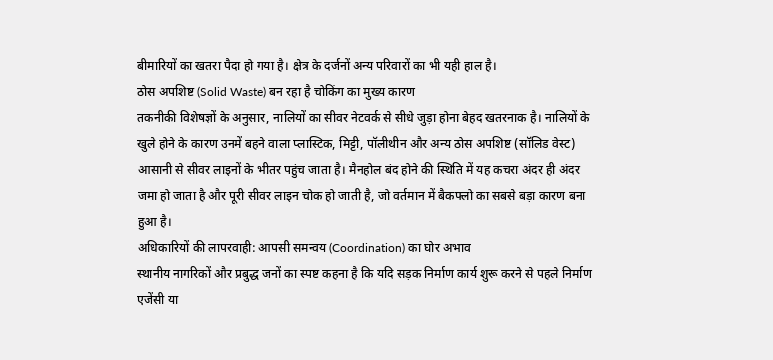बीमारियों का खतरा पैदा हो गया है। क्षेत्र के दर्जनों अन्य परिवारों का भी यही हाल है।
ठोस अपशिष्ट (Solid Waste) बन रहा है चोकिंग का मुख्य कारण
तकनीकी विशेषज्ञों के अनुसार, नालियों का सीवर नेटवर्क से सीधे जुड़ा होना बेहद खतरनाक है। नालियों के खुले होने के कारण उनमें बहने वाला प्लास्टिक, मिट्टी, पॉलीथीन और अन्य ठोस अपशिष्ट (सॉलिड वेस्ट) आसानी से सीवर लाइनों के भीतर पहुंच जाता है। मैनहोल बंद होने की स्थिति में यह कचरा अंदर ही अंदर जमा हो जाता है और पूरी सीवर लाइन चोक हो जाती है, जो वर्तमान में बैकफ्लो का सबसे बड़ा कारण बना हुआ है।
अधिकारियों की लापरवाही: आपसी समन्वय (Coordination) का घोर अभाव
स्थानीय नागरिकों और प्रबुद्ध जनों का स्पष्ट कहना है कि यदि सड़क निर्माण कार्य शुरू करने से पहले निर्माण एजेंसी या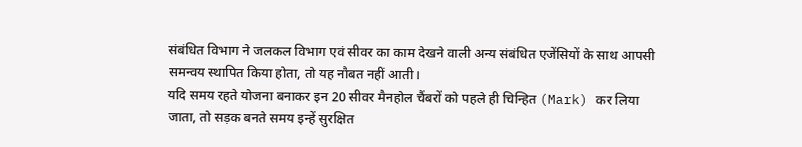संबंधित विभाग ने जलकल विभाग एवं सीवर का काम देखने वाली अन्य संबंधित एजेंसियों के साथ आपसी समन्वय स्थापित किया होता, तो यह नौबत नहीं आती।
यदि समय रहते योजना बनाकर इन 20 सीवर मैनहोल चैंबरों को पहले ही चिन्हित (Mark) कर लिया जाता, तो सड़क बनते समय इन्हें सुरक्षित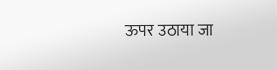ऊपर उठाया जा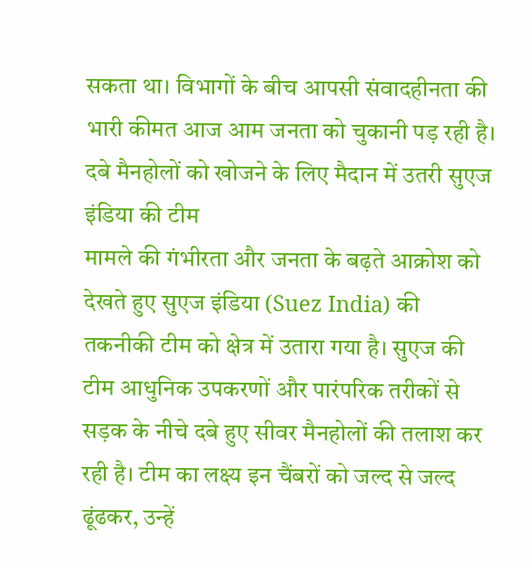सकता था। विभागों के बीच आपसी संवादहीनता की भारी कीमत आज आम जनता को चुकानी पड़ रही है।
दबे मैनहोलों को खोजने के लिए मैदान में उतरी सुएज इंडिया की टीम
मामले की गंभीरता और जनता के बढ़ते आक्रोश को देखते हुए सुएज इंडिया (Suez India) की तकनीकी टीम को क्षेत्र में उतारा गया है। सुएज की टीम आधुनिक उपकरणों और पारंपरिक तरीकों से सड़क के नीचे दबे हुए सीवर मैनहोलों की तलाश कर रही है। टीम का लक्ष्य इन चैंबरों को जल्द से जल्द ढूंढकर, उन्हें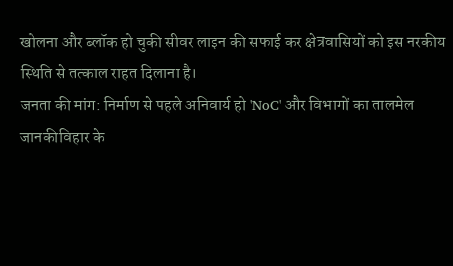खोलना और ब्लॉक हो चुकी सीवर लाइन की सफाई कर क्षेत्रवासियों को इस नरकीय स्थिति से तत्काल राहत दिलाना है।
जनता की मांग: निर्माण से पहले अनिवार्य हो 'NoC' और विभागों का तालमेल
जानकीविहार के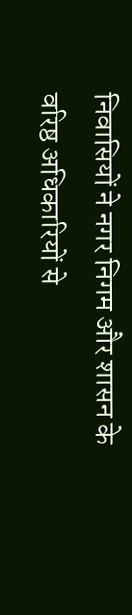निवासियों ने नगर निगम और शासन के वरिष्ठ अधिकारियों से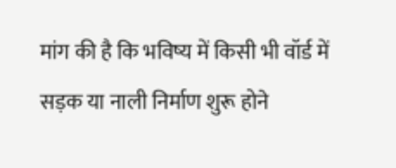मांग की है कि भविष्य में किसी भी वॉर्ड में सड़क या नाली निर्माण शुरू होने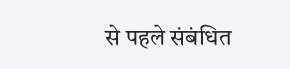से पहले संबंधित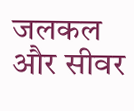जलकल और सीवर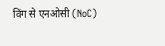विंग से एनओसी (NoC)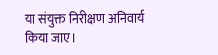या संयुक्त निरीक्षण अनिवार्य किया जाए।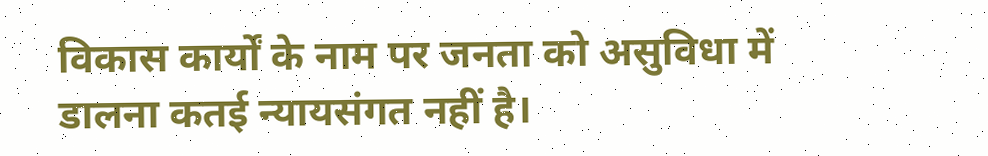विकास कार्यों के नाम पर जनता को असुविधा में डालना कतई न्यायसंगत नहीं है।